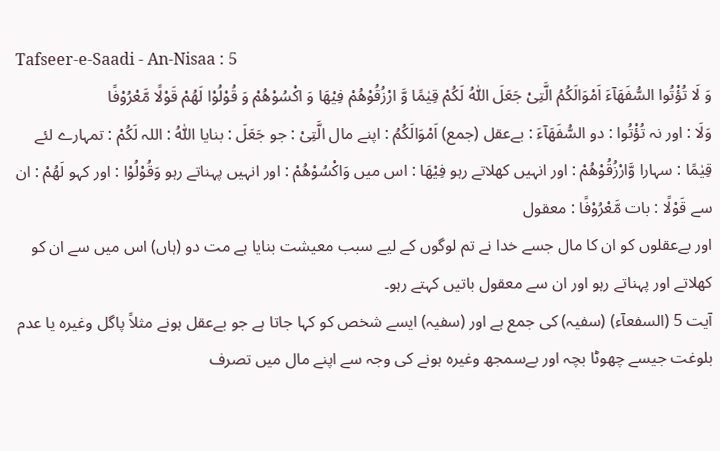Tafseer-e-Saadi - An-Nisaa : 5
وَ لَا تُؤْتُوا السُّفَهَآءَ اَمْوَالَكُمُ الَّتِیْ جَعَلَ اللّٰهُ لَكُمْ قِیٰمًا وَّ ارْزُقُوْهُمْ فِیْهَا وَ اكْسُوْهُمْ وَ قُوْلُوْا لَهُمْ قَوْلًا مَّعْرُوْفًا
وَلَا : اور نہ تُؤْتُوا : دو السُّفَھَآءَ : بےعقل (جمع) اَمْوَالَكُمُ : اپنے مال الَّتِىْ : جو جَعَلَ : بنایا اللّٰهُ : اللہ لَكُمْ : تمہارے لئے قِيٰمًا : سہارا وَّارْزُقُوْھُمْ : اور انہیں کھلاتے رہو فِيْھَا : اس میں وَاكْسُوْھُمْ : اور انہیں پہناتے رہو وَقُوْلُوْا : اور کہو لَھُمْ : ان سے قَوْلًا : بات مَّعْرُوْفًا : معقول
اور بےعقلوں کو ان کا مال جسے خدا نے تم لوگوں کے لیے سبب معیشت بنایا ہے مت دو (ہاں) اس میں سے ان کو کھلاتے اور پہناتے رہو اور ان سے معقول باتیں کہتے رہو۔
آیت 5 (السفعآء) (سفیہ) کی جمع ہے اور (سفیہ) ایسے شخص کو کہا جاتا ہے جو بےعقل ہونے مثلاً پاگل وغیرہ یا عدم بلوغت جیسے چھوٹا بچہ اور بےسمجھ وغیرہ ہونے کی وجہ سے اپنے مال میں تصرف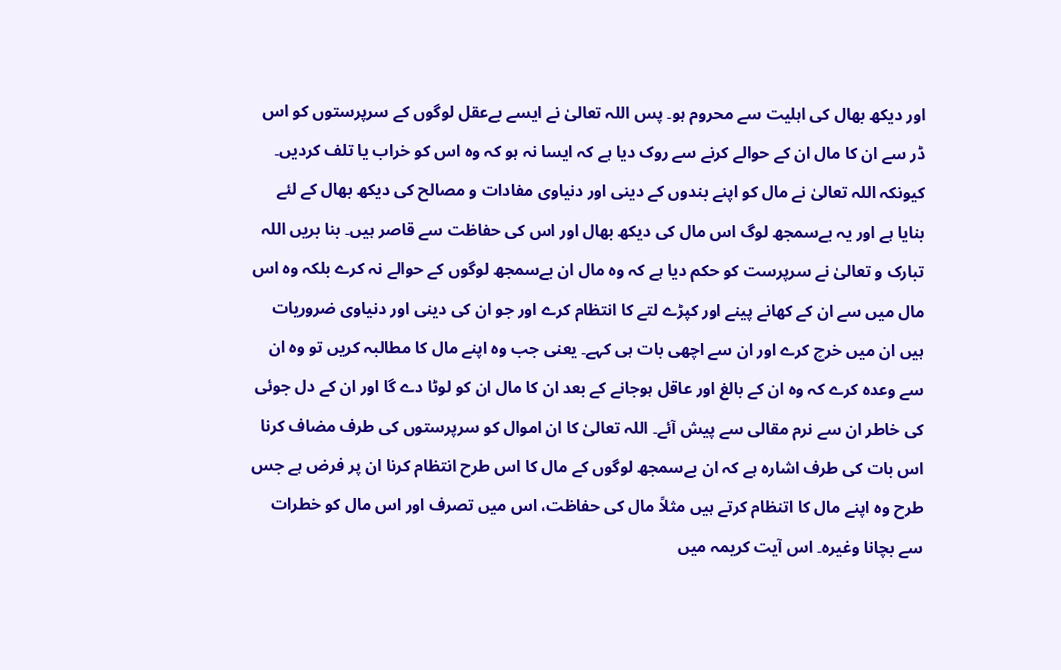اور دیکھ بھال کی اہلیت سے محروم ہو۔ پس اللہ تعالیٰ نے ایسے بےعقل لوگوں کے سرپرستوں کو اس ڈر سے ان کا مال ان کے حوالے کرنے سے روک دیا ہے کہ ایسا نہ ہو کہ وہ اس کو خراب یا تلف کردیں۔ کیونکہ اللہ تعالیٰ نے مال کو اپنے بندوں کے دینی اور دنیاوی مفادات و مصالح کی دیکھ بھال کے لئے بنایا ہے اور یہ بےسمجھ لوگ اس مال کی دیکھ بھال اور اس کی حفاظت سے قاصر ہیں۔ بنا بریں اللہ تبارک و تعالیٰ نے سرپرست کو حکم دیا ہے کہ وہ مال ان بےسمجھ لوگوں کے حوالے نہ کرے بلکہ وہ اس مال میں سے ان کے کھانے پینے اور کپڑے لتے کا انتظام کرے اور جو ان کی دینی اور دنیاوی ضروریات ہیں ان میں خرچ کرے اور ان سے اچھی بات ہی کہے۔ یعنی جب وہ اپنے مال کا مطالبہ کریں تو وہ ان سے وعدہ کرے کہ وہ ان کے بالغ اور عاقل ہوجانے کے بعد ان کا مال ان کو لوٹا دے گا اور ان کے دل جوئی کی خاطر ان سے نرم مقالی سے پیش آئے۔ اللہ تعالیٰ کا ان اموال کو سرپرستوں کی طرف مضاف کرنا اس بات کی طرف اشارہ ہے کہ ان بےسمجھ لوگوں کے مال کا اس طرح انتظام کرنا ان پر فرض ہے جس طرح وہ اپنے مال کا اتنظام کرتے ہیں مثلاً مال کی حفاظت، اس میں تصرف اور اس مال کو خطرات سے بچانا وغیرہ۔ اس آیت کریمہ میں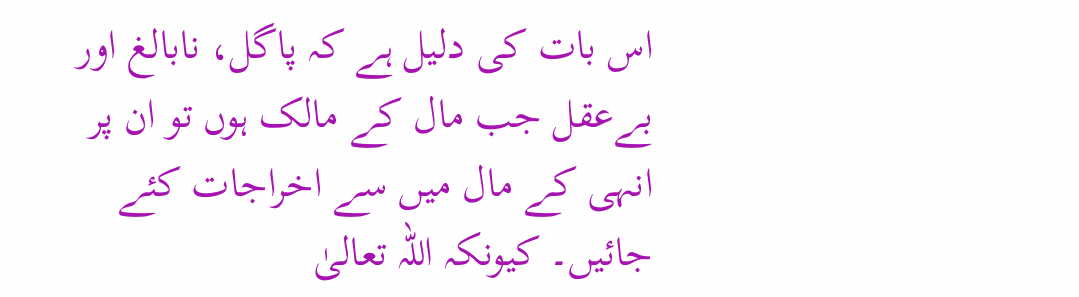اس بات کی دلیل ہے کہ پاگل، نابالغ اور بےعقل جب مال کے مالک ہوں تو ان پر انہی کے مال میں سے اخراجات کئے جائیں۔ کیونکہ اللہ تعالیٰ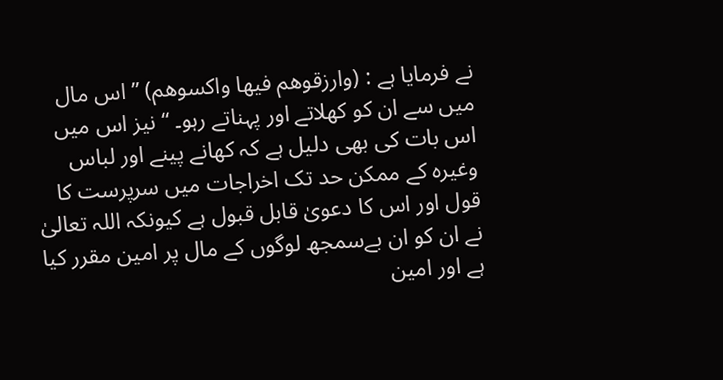نے فرمایا ہے : (وارزقوھم فیھا واکسوھم) ” اس مال میں سے ان کو کھلاتے اور پہناتے رہو۔ “ نیز اس میں اس بات کی بھی دلیل ہے کہ کھانے پینے اور لباس وغیرہ کے ممکن حد تک اخراجات میں سرپرست کا قول اور اس کا دعویٰ قابل قبول ہے کیونکہ اللہ تعالیٰ نے ان کو ان بےسمجھ لوگوں کے مال پر امین مقرر کیا ہے اور امین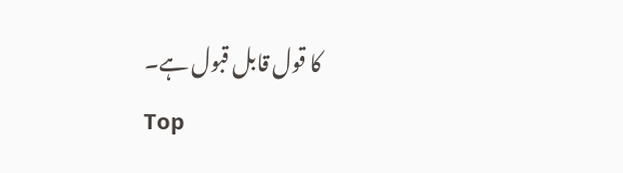کا قول قابل قبول ہے۔
Top